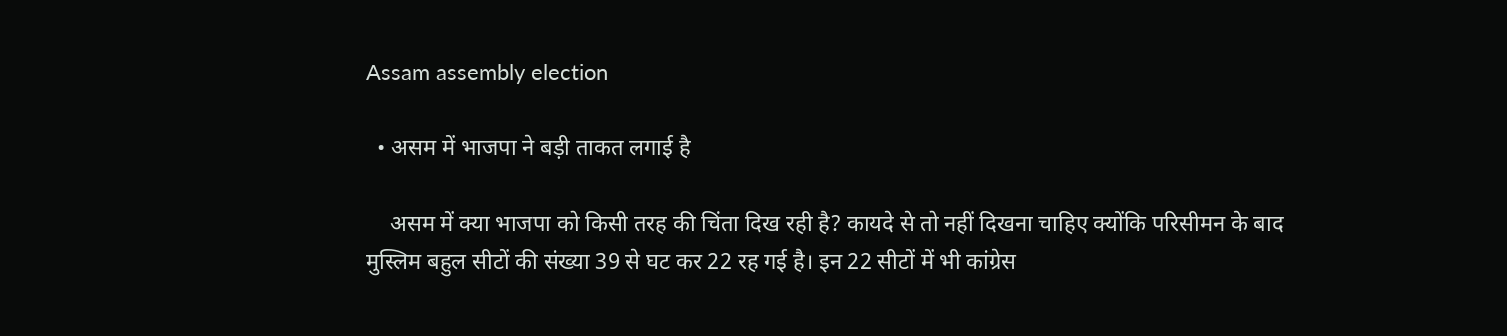Assam assembly election

  • असम में भाजपा ने बड़ी ताकत लगाई है

    असम में क्या भाजपा को किसी तरह की चिंता दिख रही है? कायदे से तो नहीं दिखना चाहिए क्योंकि परिसीमन के बाद मुस्लिम बहुल सीटों की संख्या 39 से घट कर 22 रह गई है। इन 22 सीटों में भी कांग्रेस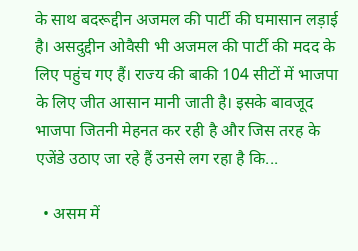के साथ बदरूद्दीन अजमल की पार्टी की घमासान लड़ाई है। असदुद्दीन ओवैसी भी अजमल की पार्टी की मदद के लिए पहुंच गए हैं। राज्य की बाकी 104 सीटों में भाजपा के लिए जीत आसान मानी जाती है। इसके बावजूद भाजपा जितनी मेहनत कर रही है और जिस तरह के एजेंडे उठाए जा रहे हैं उनसे लग रहा है कि...

  • असम में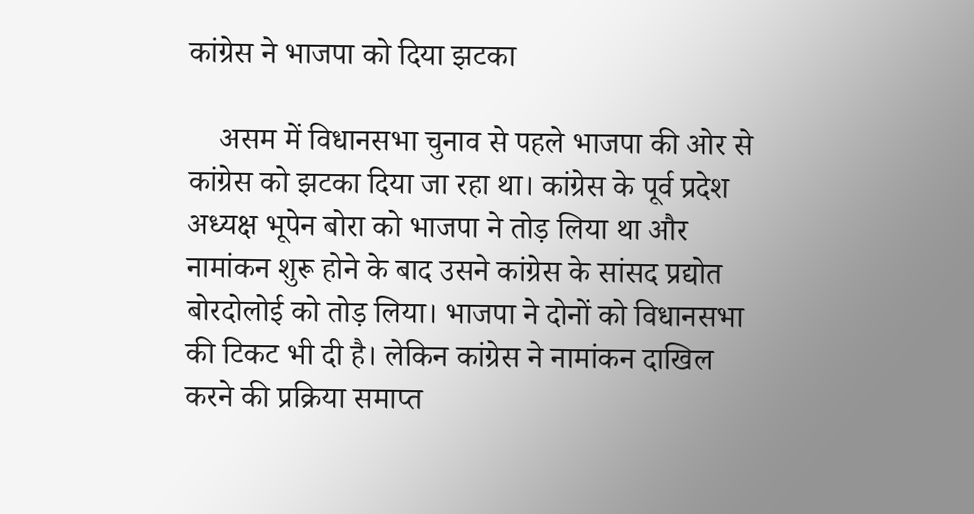कांग्रेस ने भाजपा को दिया झटका

    असम में विधानसभा चुनाव से पहले भाजपा की ओर से कांग्रेस को झटका दिया जा रहा था। कांग्रेस के पूर्व प्रदेश अध्यक्ष भूपेन बोरा को भाजपा ने तोड़ लिया था और नामांकन शुरू होने के बाद उसने कांग्रेस के सांसद प्रद्योत बोरदोलोई को तोड़ लिया। भाजपा ने दोनों को विधानसभा की टिकट भी दी है। लेकिन कांग्रेस ने नामांकन दाखिल करने की प्रक्रिया समाप्त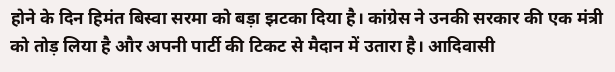होने के दिन हिमंत बिस्वा सरमा को बड़ा झटका दिया है। कांग्रेस ने उनकी सरकार की एक मंत्री को तोड़ लिया है और अपनी पार्टी की टिकट से मैदान में उतारा है। आदिवासी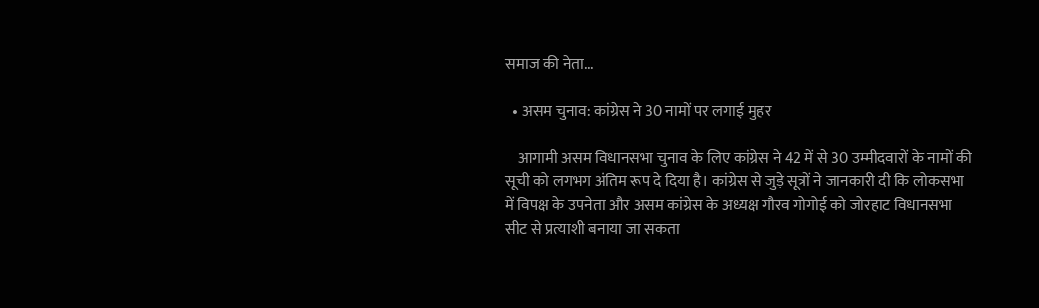समाज की नेता...

  • असम चुनाव: कांग्रेस ने 30 नामों पर लगाई मुहर

    आगामी असम विधानसभा चुनाव के लिए कांग्रेस ने 42 में से 30 उम्मीदवारों के नामों की सूची को लगभग अंतिम रूप दे दिया है। कांग्रेस से जुड़े सूत्रों ने जानकारी दी कि लोकसभा में विपक्ष के उपनेता और असम कांग्रेस के अध्यक्ष गौरव गोगोई को जोरहाट विधानसभा सीट से प्रत्याशी बनाया जा सकता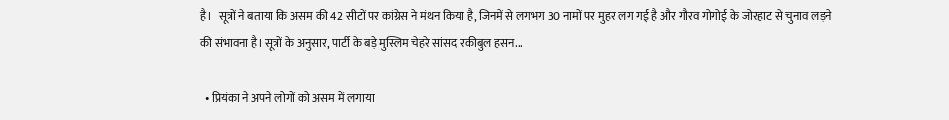है।   सूत्रों ने बताया कि असम की 42 सीटों पर कांग्रेस ने मंथन किया है, जिनमें से लगभग 30 नामों पर मुहर लग गई है और गौरव गोगोई के जोरहाट से चुनाव लड़ने की संभावना है। सूत्रों के अनुसार, पार्टी के बड़े मुस्लिम चेहरे सांसद रकीबुल हसन...

  • प्रियंका ने अपने लोगों को असम में लगाया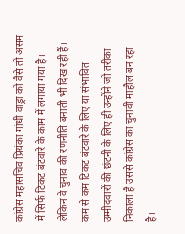कांग्रेस महासचिव प्रियंका गांधी वाड्रा को वैसे तो असम में सिर्फ टिकट बंटवारे के काम में लगाया गया है। लेकिन वे चुनाव की रणनीति बनाती भी दिख रही हैं। कम से कम टिकट बंटवारे के लिए या संभावित उम्मीदवारों की छंटनी के लिए ही उन्होंने जो तरीका निकाला है उससे कांग्रेस का चुनावी माहौल बन रहा है।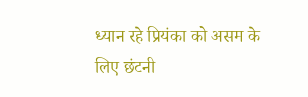ध्यान रहे प्रियंका को असम के लिए छंटनी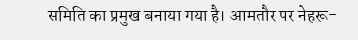समिति का प्रमुख बनाया गया है। आमतौर पर नेहरू-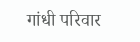गांधी परिवार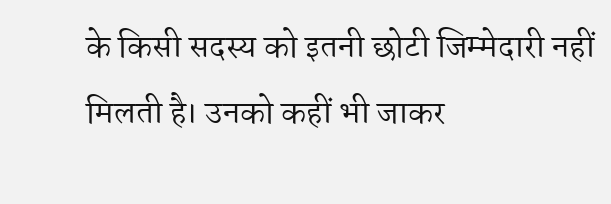के किसी सदस्य को इतनी छोटी जिम्मेदारी नहीं मिलती है। उनको कहीं भी जाकर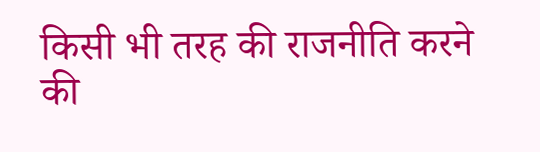किसी भी तरह की राजनीति करने की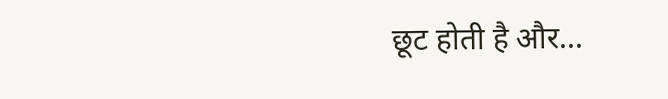छूट होती है और...